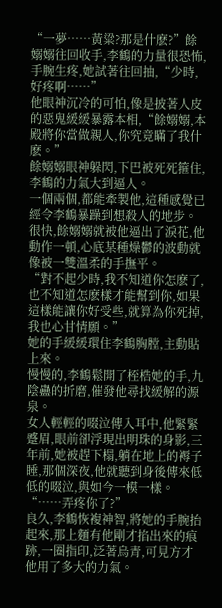“一夢……黃粱?那是什麽?”餘嫋嫋往回收手,李鶴的力量很恐怖,手腕生疼,她試著往回抽,“少時,好疼啊……”
他眼神沉冷的可怕,像是披著人皮的惡鬼緩緩暴露本相,“餘嫋嫋,本殿將你當做親人,你究竟瞞了我什麽。”
餘嫋嫋眼神躲閃,下巴被死死箍住,李鶴的力氣大到逼人。
一個兩個,都能牽製他,這種感覺已經令李鶴暴躁到想殺人的地步。
很快,餘嫋嫋就被他逼出了淚花,他動作一頓,心底某種燥鬱的波動就像被一雙溫柔的手撫平。
“對不起少時,我不知道你怎麽了,也不知道怎麽樣才能幫到你,如果這樣能讓你好受些,就算為你死掉,我也心甘情願。”
她的手緩緩環住李鶴胸膛,主動貼上來。
慢慢的,李鶴鬆開了桎梏她的手,九陰蠱的折磨,催發他尋找緩解的源泉。
女人輕輕的啜泣傳入耳中,他緊緊蹙眉,眼前卻浮現出明珠的身影,三年前,她被趕下榻,躺在地上的褥子睡,那個深夜,他就聽到身後傳來低低的啜泣,與如今一模一樣。
“……弄疼你了?”
良久,李鶴恢複神智,將她的手腕抬起來,那上麵有他剛才掐出來的痕跡,一圈指印,泛著烏青,可見方才他用了多大的力氣。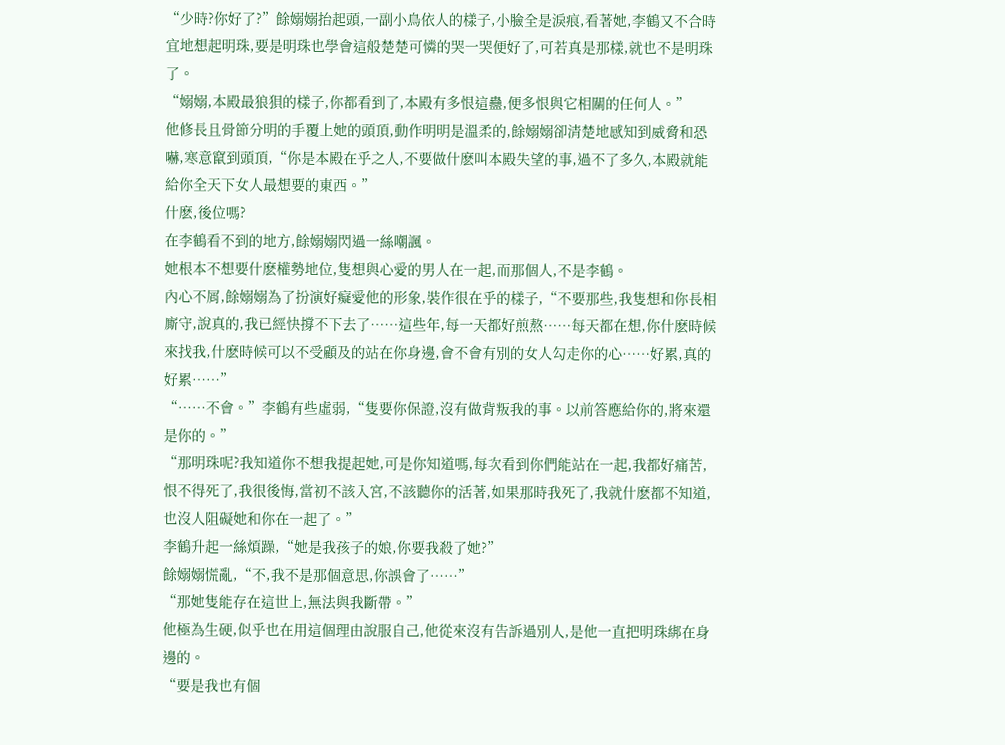“少時?你好了?”餘嫋嫋抬起頭,一副小鳥依人的樣子,小臉全是淚痕,看著她,李鶴又不合時宜地想起明珠,要是明珠也學會這般楚楚可憐的哭一哭便好了,可若真是那樣,就也不是明珠了。
“嫋嫋,本殿最狼狽的樣子,你都看到了,本殿有多恨這蠱,便多恨與它相關的任何人。”
他修長且骨節分明的手覆上她的頭頂,動作明明是溫柔的,餘嫋嫋卻清楚地感知到威脅和恐嚇,寒意竄到頭頂,“你是本殿在乎之人,不要做什麽叫本殿失望的事,過不了多久,本殿就能給你全天下女人最想要的東西。”
什麽,後位嗎?
在李鶴看不到的地方,餘嫋嫋閃過一絲嘲諷。
她根本不想要什麽權勢地位,隻想與心愛的男人在一起,而那個人,不是李鶴。
內心不屑,餘嫋嫋為了扮演好癡愛他的形象,裝作很在乎的樣子,“不要那些,我隻想和你長相廝守,說真的,我已經快撐不下去了……這些年,每一天都好煎熬……每天都在想,你什麽時候來找我,什麽時候可以不受顧及的站在你身邊,會不會有別的女人勾走你的心……好累,真的好累……”
“……不會。”李鶴有些虛弱,“隻要你保證,沒有做背叛我的事。以前答應給你的,將來還是你的。”
“那明珠呢?我知道你不想我提起她,可是你知道嗎,每次看到你們能站在一起,我都好痛苦,恨不得死了,我很後悔,當初不該入宮,不該聽你的活著,如果那時我死了,我就什麽都不知道,也沒人阻礙她和你在一起了。”
李鶴升起一絲煩躁,“她是我孩子的娘,你要我殺了她?”
餘嫋嫋慌亂,“不,我不是那個意思,你誤會了……”
“那她隻能存在這世上,無法與我斷帶。”
他極為生硬,似乎也在用這個理由說服自己,他從來沒有告訴過別人,是他一直把明珠綁在身邊的。
“要是我也有個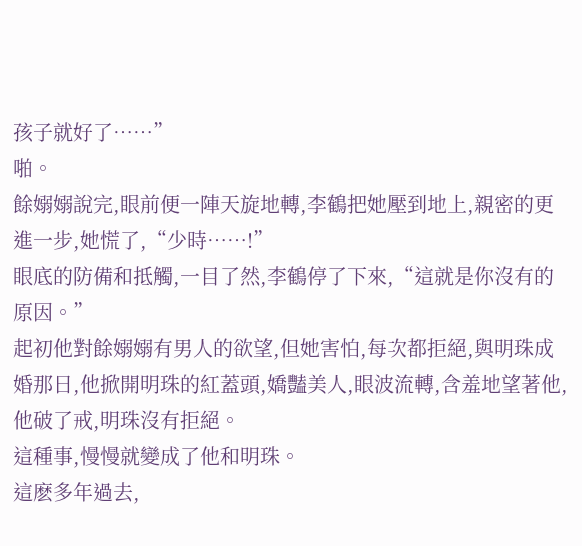孩子就好了……”
啪。
餘嫋嫋說完,眼前便一陣天旋地轉,李鶴把她壓到地上,親密的更進一步,她慌了,“少時……!”
眼底的防備和抵觸,一目了然,李鶴停了下來,“這就是你沒有的原因。”
起初他對餘嫋嫋有男人的欲望,但她害怕,每次都拒絕,與明珠成婚那日,他掀開明珠的紅蓋頭,嬌豔美人,眼波流轉,含羞地望著他,他破了戒,明珠沒有拒絕。
這種事,慢慢就變成了他和明珠。
這麽多年過去,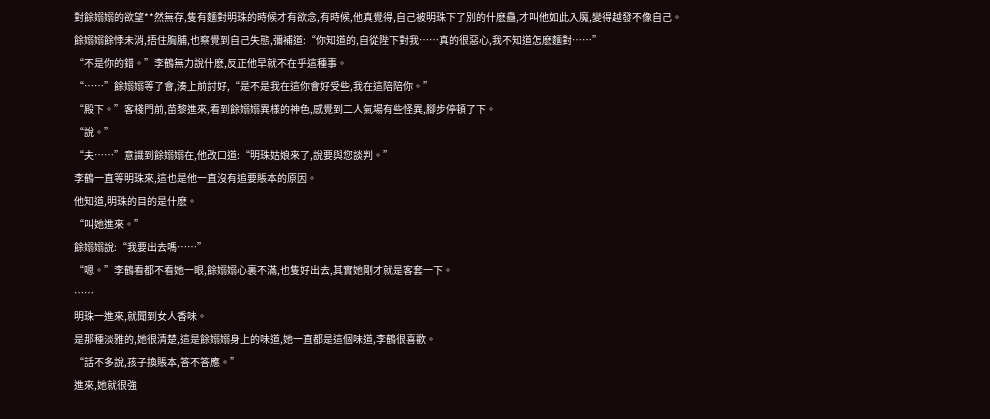對餘嫋嫋的欲望**然無存,隻有麵對明珠的時候才有欲念,有時候,他真覺得,自己被明珠下了別的什麽蠱,才叫他如此入魔,變得越發不像自己。
餘嫋嫋餘悸未消,捂住胸脯,也察覺到自己失態,彌補道:“你知道的,自從陛下對我……真的很惡心,我不知道怎麽麵對……”
“不是你的錯。”李鶴無力說什麽,反正他早就不在乎這種事。
“……”餘嫋嫋等了會,湊上前討好,“是不是我在這你會好受些,我在這陪陪你。”
“殿下。”客棧門前,苗黎進來,看到餘嫋嫋異樣的神色,感覺到二人氣場有些怪異,腳步停頓了下。
“說。”
“夫……”意識到餘嫋嫋在,他改口道:“明珠姑娘來了,說要與您談判。”
李鶴一直等明珠來,這也是他一直沒有追要賬本的原因。
他知道,明珠的目的是什麽。
“叫她進來。”
餘嫋嫋說:“我要出去嗎……”
“嗯。”李鶴看都不看她一眼,餘嫋嫋心裏不滿,也隻好出去,其實她剛才就是客套一下。
……
明珠一進來,就聞到女人香味。
是那種淡雅的,她很清楚,這是餘嫋嫋身上的味道,她一直都是這個味道,李鶴很喜歡。
“話不多說,孩子換賬本,答不答應。”
進來,她就很強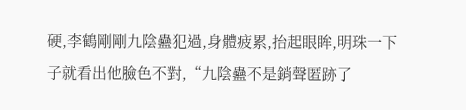硬,李鶴剛剛九陰蠱犯過,身體疲累,抬起眼眸,明珠一下子就看出他臉色不對,“九陰蠱不是銷聲匿跡了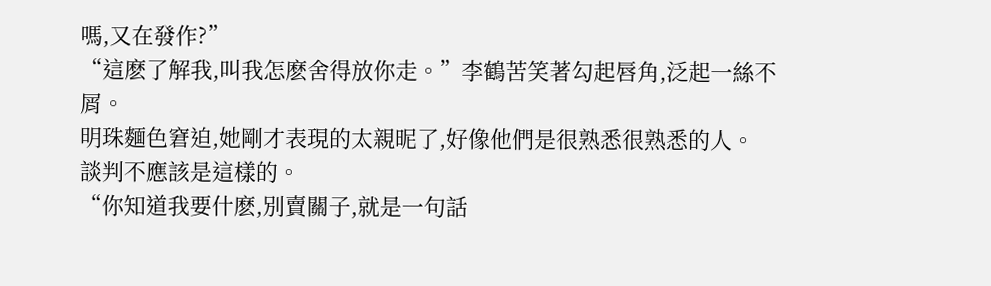嗎,又在發作?”
“這麽了解我,叫我怎麽舍得放你走。”李鶴苦笑著勾起唇角,泛起一絲不屑。
明珠麵色窘迫,她剛才表現的太親昵了,好像他們是很熟悉很熟悉的人。
談判不應該是這樣的。
“你知道我要什麽,別賣關子,就是一句話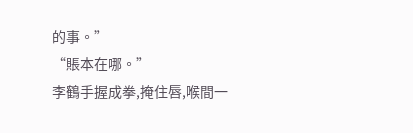的事。”
“賬本在哪。”
李鶴手握成拳,掩住唇,喉間一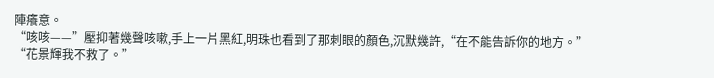陣癢意。
“咳咳——”壓抑著幾聲咳嗽,手上一片黑紅,明珠也看到了那刺眼的顏色,沉默幾許,“在不能告訴你的地方。”
“花景輝我不救了。”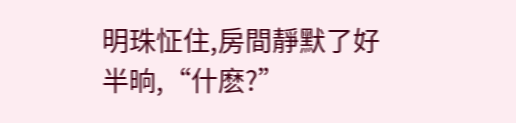明珠怔住,房間靜默了好半晌,“什麽?”